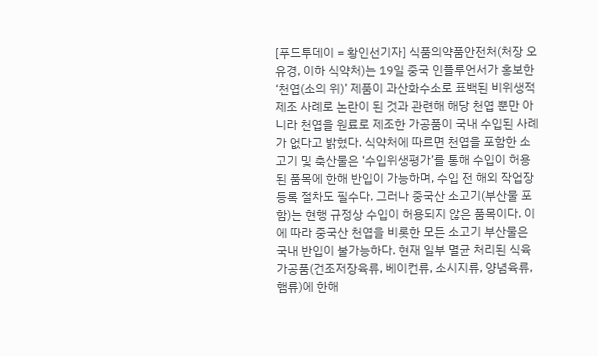[푸드투데이 = 황인선기자] 식품의약품안전처(처장 오유경, 이하 식약처)는 19일 중국 인플루언서가 홍보한 ‘천엽(소의 위)’ 제품이 과산화수소로 표백된 비위생적 제조 사례로 논란이 된 것과 관련해 해당 천엽 뿐만 아니라 천엽을 원료로 제조한 가공품이 국내 수입된 사례가 없다고 밝혔다. 식약처에 따르면 천엽을 포함한 소고기 및 축산물은 ‘수입위생평가’를 통해 수입이 허용된 품목에 한해 반입이 가능하며, 수입 전 해외 작업장 등록 절차도 필수다. 그러나 중국산 소고기(부산물 포함)는 현행 규정상 수입이 허용되지 않은 품목이다. 이에 따라 중국산 천엽을 비롯한 모든 소고기 부산물은 국내 반입이 불가능하다. 현재 일부 멸균 처리된 식육가공품(건조저장육류, 베이컨류, 소시지류, 양념육류, 햄류)에 한해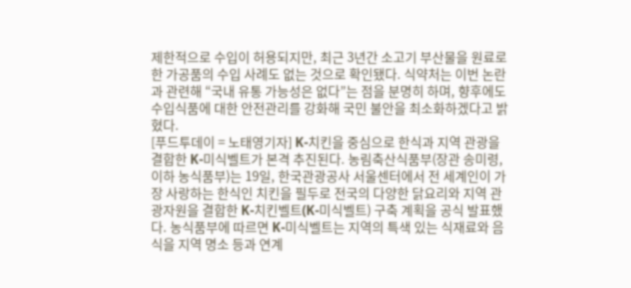제한적으로 수입이 허용되지만, 최근 3년간 소고기 부산물을 원료로 한 가공품의 수입 사례도 없는 것으로 확인됐다. 식약처는 이번 논란과 관련해 “국내 유통 가능성은 없다”는 점을 분명히 하며, 향후에도 수입식품에 대한 안전관리를 강화해 국민 불안을 최소화하겠다고 밝혔다.
[푸드투데이 = 노태영기자] K-치킨을 중심으로 한식과 지역 관광을 결합한 K-미식벨트가 본격 추진된다. 농림축산식품부(장관 송미령, 이하 농식품부)는 19일, 한국관광공사 서울센터에서 전 세계인이 가장 사랑하는 한식인 치킨을 필두로 전국의 다양한 닭요리와 지역 관광자원을 결합한 K-치킨벨트(K-미식벨트) 구축 계획을 공식 발표했다. 농식품부에 따르면 K-미식벨트는 지역의 특색 있는 식재료와 음식을 지역 명소 등과 연계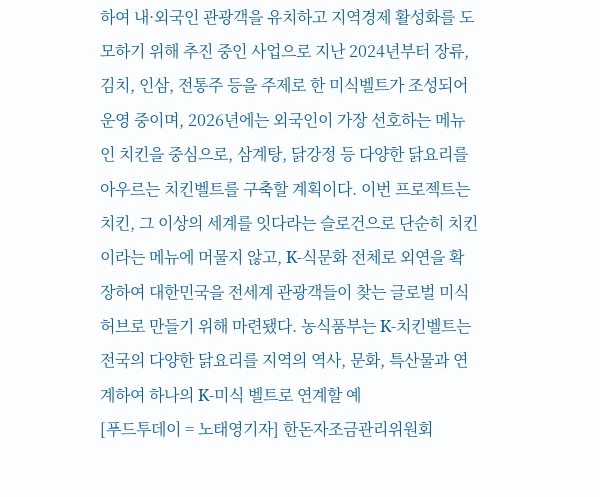하여 내·외국인 관광객을 유치하고 지역경제 활성화를 도모하기 위해 추진 중인 사업으로 지난 2024년부터 장류, 김치, 인삼, 전통주 등을 주제로 한 미식벨트가 조성되어 운영 중이며, 2026년에는 외국인이 가장 선호하는 메뉴인 치킨을 중심으로, 삼계탕, 닭강정 등 다양한 닭요리를 아우르는 치킨벨트를 구축할 계획이다. 이번 프로젝트는 치킨, 그 이상의 세계를 잇다라는 슬로건으로 단순히 치킨이라는 메뉴에 머물지 않고, K-식문화 전체로 외연을 확장하여 대한민국을 전세계 관광객들이 찾는 글로벌 미식 허브로 만들기 위해 마련됐다. 농식품부는 K-치킨벨트는 전국의 다양한 닭요리를 지역의 역사, 문화, 특산물과 연계하여 하나의 K-미식 벨트로 연계할 예
[푸드투데이 = 노태영기자] 한돈자조금관리위원회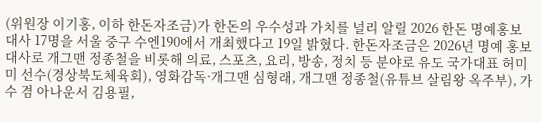(위원장 이기홍, 이하 한돈자조금)가 한돈의 우수성과 가치를 널리 알릴 2026 한돈 명예홍보대사 17명을 서울 중구 수엔190에서 개최했다고 19일 밝혔다. 한돈자조금은 2026년 명예 홍보대사로 개그맨 정종철을 비롯해 의료, 스포츠, 요리, 방송, 정치 등 분야로 유도 국가대표 허미미 선수(경상북도체육회), 영화감독·개그맨 심형래, 개그맨 정종철(유튜브 살림왕 옥주부), 가수 겸 아나운서 김용필,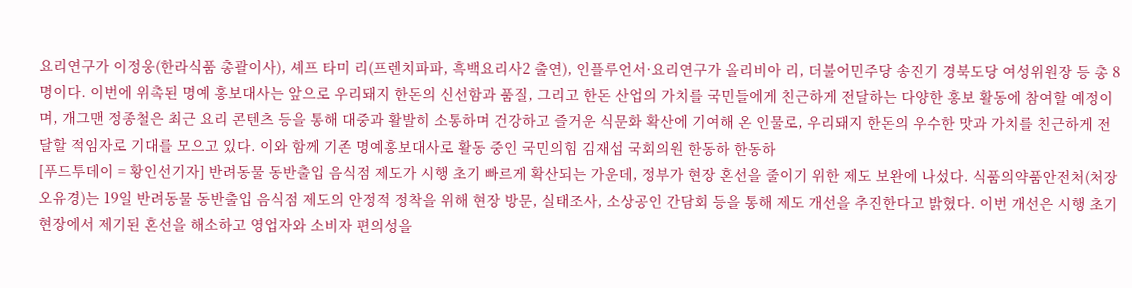요리연구가 이정웅(한라식품 총괄이사), 셰프 타미 리(프렌치파파, 흑백요리사2 출연), 인플루언서·요리연구가 올리비아 리, 더불어민주당 송진기 경북도당 여성위원장 등 총 8명이다. 이번에 위촉된 명예 홍보대사는 앞으로 우리돼지 한돈의 신선함과 품질, 그리고 한돈 산업의 가치를 국민들에게 친근하게 전달하는 다양한 홍보 활동에 참여할 예정이며, 개그맨 정종철은 최근 요리 콘텐츠 등을 통해 대중과 활발히 소통하며 건강하고 즐거운 식문화 확산에 기여해 온 인물로, 우리돼지 한돈의 우수한 맛과 가치를 친근하게 전달할 적임자로 기대를 모으고 있다. 이와 함께 기존 명예홍보대사로 활동 중인 국민의힘 김재섭 국회의원 한동하 한동하
[푸드투데이 = 황인선기자] 반려동물 동반출입 음식점 제도가 시행 초기 빠르게 확산되는 가운데, 정부가 현장 혼선을 줄이기 위한 제도 보완에 나섰다. 식품의약품안전처(처장 오유경)는 19일 반려동물 동반출입 음식점 제도의 안정적 정착을 위해 현장 방문, 실태조사, 소상공인 간담회 등을 통해 제도 개선을 추진한다고 밝혔다. 이번 개선은 시행 초기 현장에서 제기된 혼선을 해소하고 영업자와 소비자 편의성을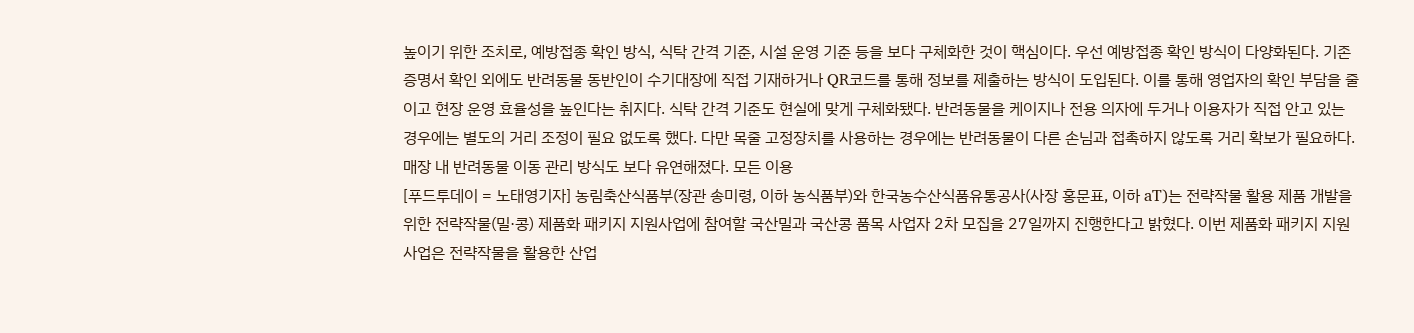높이기 위한 조치로, 예방접종 확인 방식, 식탁 간격 기준, 시설 운영 기준 등을 보다 구체화한 것이 핵심이다. 우선 예방접종 확인 방식이 다양화된다. 기존 증명서 확인 외에도 반려동물 동반인이 수기대장에 직접 기재하거나 QR코드를 통해 정보를 제출하는 방식이 도입된다. 이를 통해 영업자의 확인 부담을 줄이고 현장 운영 효율성을 높인다는 취지다. 식탁 간격 기준도 현실에 맞게 구체화됐다. 반려동물을 케이지나 전용 의자에 두거나 이용자가 직접 안고 있는 경우에는 별도의 거리 조정이 필요 없도록 했다. 다만 목줄 고정장치를 사용하는 경우에는 반려동물이 다른 손님과 접촉하지 않도록 거리 확보가 필요하다. 매장 내 반려동물 이동 관리 방식도 보다 유연해졌다. 모든 이용
[푸드투데이 = 노태영기자] 농림축산식품부(장관 송미령, 이하 농식품부)와 한국농수산식품유통공사(사장 홍문표, 이하 aT)는 전략작물 활용 제품 개발을 위한 전략작물(밀·콩) 제품화 패키지 지원사업에 참여할 국산밀과 국산콩 품목 사업자 2차 모집을 27일까지 진행한다고 밝혔다. 이번 제품화 패키지 지원사업은 전략작물을 활용한 산업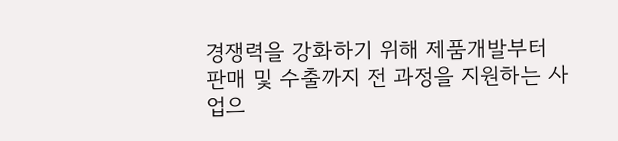경쟁력을 강화하기 위해 제품개발부터 판매 및 수출까지 전 과정을 지원하는 사업으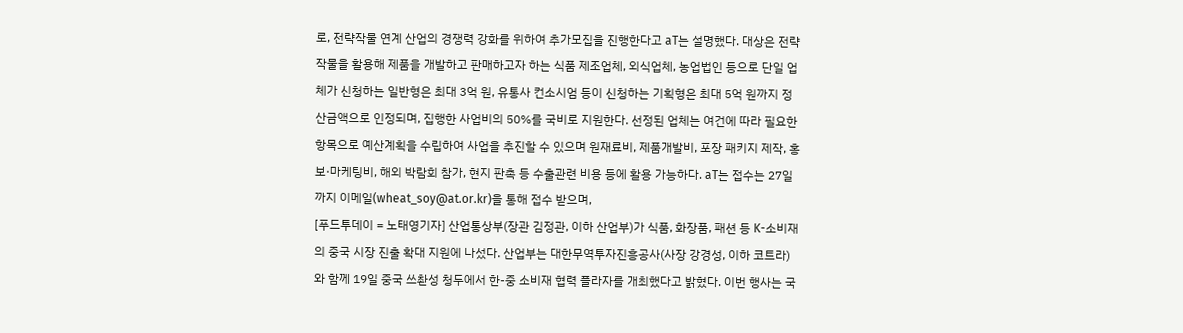로, 전략작물 연계 산업의 경쟁력 강화를 위하여 추가모집을 진행한다고 aT는 설명했다. 대상은 전략작물을 활용해 제품을 개발하고 판매하고자 하는 식품 제조업체, 외식업체, 농업법인 등으로 단일 업체가 신청하는 일반형은 최대 3억 원, 유통사 컨소시엄 등이 신청하는 기획형은 최대 5억 원까지 정산금액으로 인정되며, 집행한 사업비의 50%를 국비로 지원한다. 선정된 업체는 여건에 따라 필요한 항목으로 예산계획을 수립하여 사업을 추진할 수 있으며 원재료비, 제품개발비, 포장 패키지 제작, 홍보·마케팅비, 해외 박람회 참가, 현지 판촉 등 수출관련 비용 등에 활용 가능하다. aT는 접수는 27일까지 이메일(wheat_soy@at.or.kr)을 통해 접수 받으며,
[푸드투데이 = 노태영기자] 산업통상부(장관 김정관, 이하 산업부)가 식품, 화장품, 패션 등 K-소비재의 중국 시장 진출 확대 지원에 나섰다. 산업부는 대한무역투자진흥공사(사장 강경성, 이하 코트라)와 함께 19일 중국 쓰촨성 청두에서 한-중 소비재 협력 플라자를 개최했다고 밝혔다. 이번 행사는 국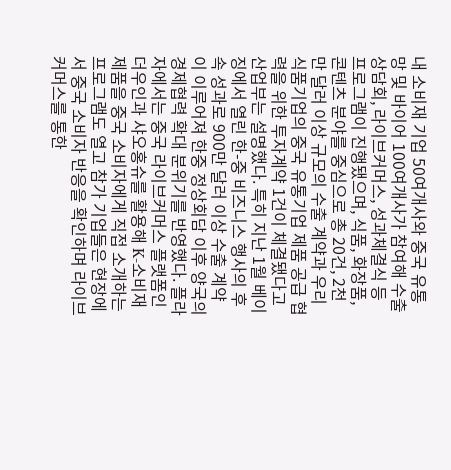내 소비재 기업 50여개사와 중국 유통망 및 바이어 100여개사가 참여해 수출상담회, 라이브커머스, 성과체결식 등 프로그램이 진행됐으며, 식품, 화장품, 콘텐츠 분야를 중심으로 총 20건, 2천만 달러 이상 규모의 수출 계약과 우리 식품기업의 중국 유통기업 제품 공급 협력을 위한 투자계약 1건이 체결됐다고 산업부는 설명했다. 특히 지난 1월 베이징에서 열린 한-중 비즈니스 행사의 후속 성과로 900만 달러 이상 수출 계약이 이루어져 한중 정상회담 이후 양국의 경제협력 확대 분위기를 반영했다. 플라자에서는 중국 라이브커머스 플랫폼인 더우인과 샤오홍슈를 활용해 K-소비재 제품을 중국 소비자에게 직접 소개하는 프로그램도 열고 참가 기업들은 현장에서 중국 소비자 반응을 확인하며 라이브커머스를 통한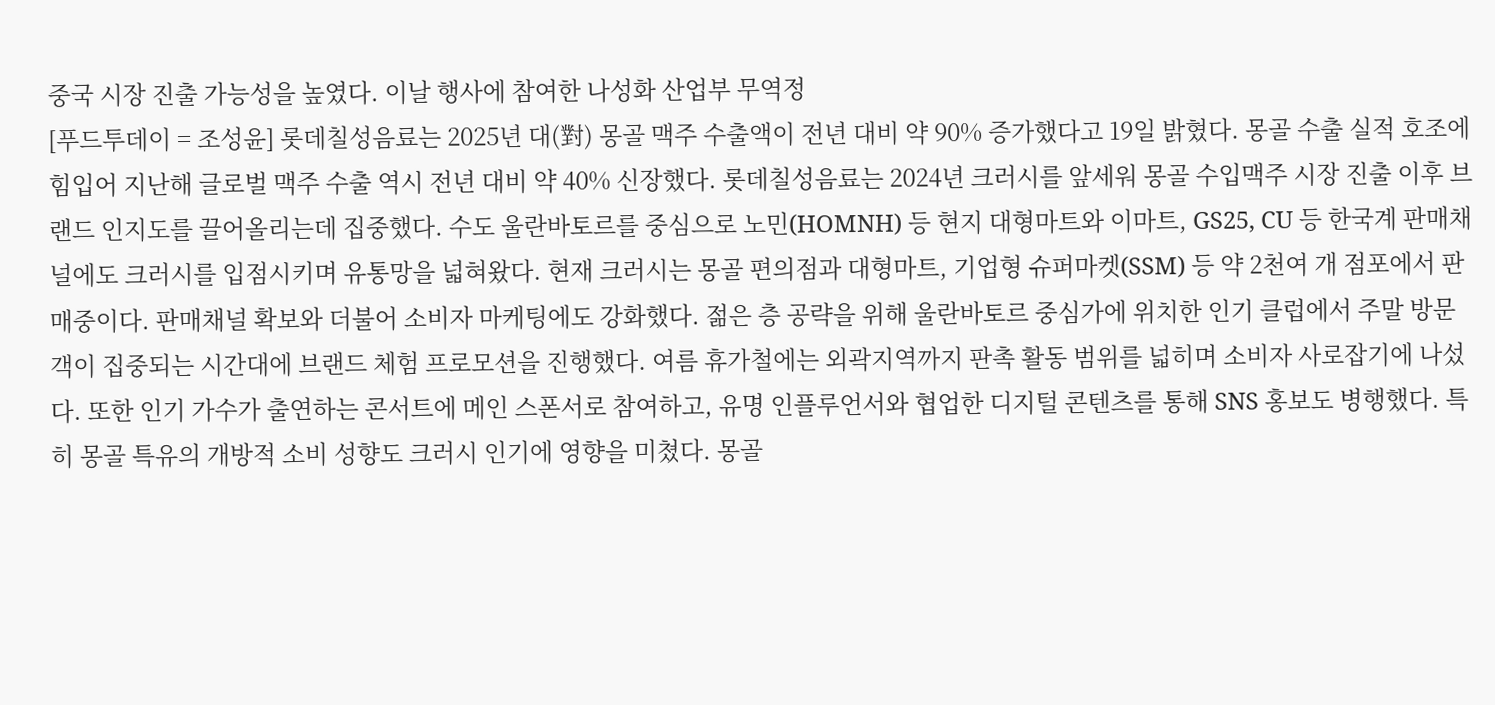중국 시장 진출 가능성을 높였다. 이날 행사에 참여한 나성화 산업부 무역정
[푸드투데이 = 조성윤] 롯데칠성음료는 2025년 대(對) 몽골 맥주 수출액이 전년 대비 약 90% 증가했다고 19일 밝혔다. 몽골 수출 실적 호조에 힘입어 지난해 글로벌 맥주 수출 역시 전년 대비 약 40% 신장했다. 롯데칠성음료는 2024년 크러시를 앞세워 몽골 수입맥주 시장 진출 이후 브랜드 인지도를 끌어올리는데 집중했다. 수도 울란바토르를 중심으로 노민(HOMNH) 등 현지 대형마트와 이마트, GS25, CU 등 한국계 판매채널에도 크러시를 입점시키며 유통망을 넓혀왔다. 현재 크러시는 몽골 편의점과 대형마트, 기업형 슈퍼마켓(SSM) 등 약 2천여 개 점포에서 판매중이다. 판매채널 확보와 더불어 소비자 마케팅에도 강화했다. 젊은 층 공략을 위해 울란바토르 중심가에 위치한 인기 클럽에서 주말 방문객이 집중되는 시간대에 브랜드 체험 프로모션을 진행했다. 여름 휴가철에는 외곽지역까지 판촉 활동 범위를 넓히며 소비자 사로잡기에 나섰다. 또한 인기 가수가 출연하는 콘서트에 메인 스폰서로 참여하고, 유명 인플루언서와 협업한 디지털 콘텐츠를 통해 SNS 홍보도 병행했다. 특히 몽골 특유의 개방적 소비 성향도 크러시 인기에 영향을 미쳤다. 몽골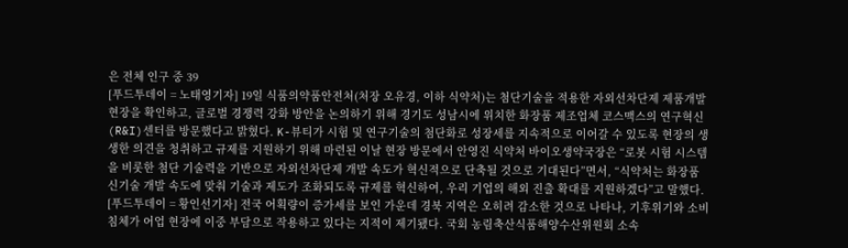은 전체 인구 중 39
[푸드투데이 = 노태영기자] 19일 식품의약품안전처(처장 오유경, 이하 식약처)는 첨단기술을 적용한 자외선차단제 제품개발 현장을 확인하고, 글로벌 경쟁력 강화 방안을 논의하기 위해 경기도 성남시에 위치한 화장품 제조업체 코스맥스의 연구혁신(R&I)센터를 방문했다고 밝혔다. K-뷰티가 시험 및 연구기술의 첨단화로 성장세를 지속적으로 이어갈 수 있도록 현장의 생생한 의견을 청취하고 규제를 지원하기 위해 마련된 이날 현장 방문에서 안영진 식약처 바이오생약국장은 “로봇 시험 시스템을 비롯한 첨단 기술력을 기반으로 자외선차단제 개발 속도가 혁신적으로 단축될 것으로 기대된다”면서, “식약처는 화장품 신기술 개발 속도에 맞춰 기술과 제도가 조화되도록 규제를 혁신하여, 우리 기업의 해외 진출 확대를 지원하겠다”고 말했다.
[푸드투데이 = 황인선기자] 전국 어획량이 증가세를 보인 가운데 경북 지역은 오히려 감소한 것으로 나타나, 기후위기와 소비 침체가 어업 현장에 이중 부담으로 작용하고 있다는 지적이 제기됐다. 국회 농림축산식품해양수산위원회 소속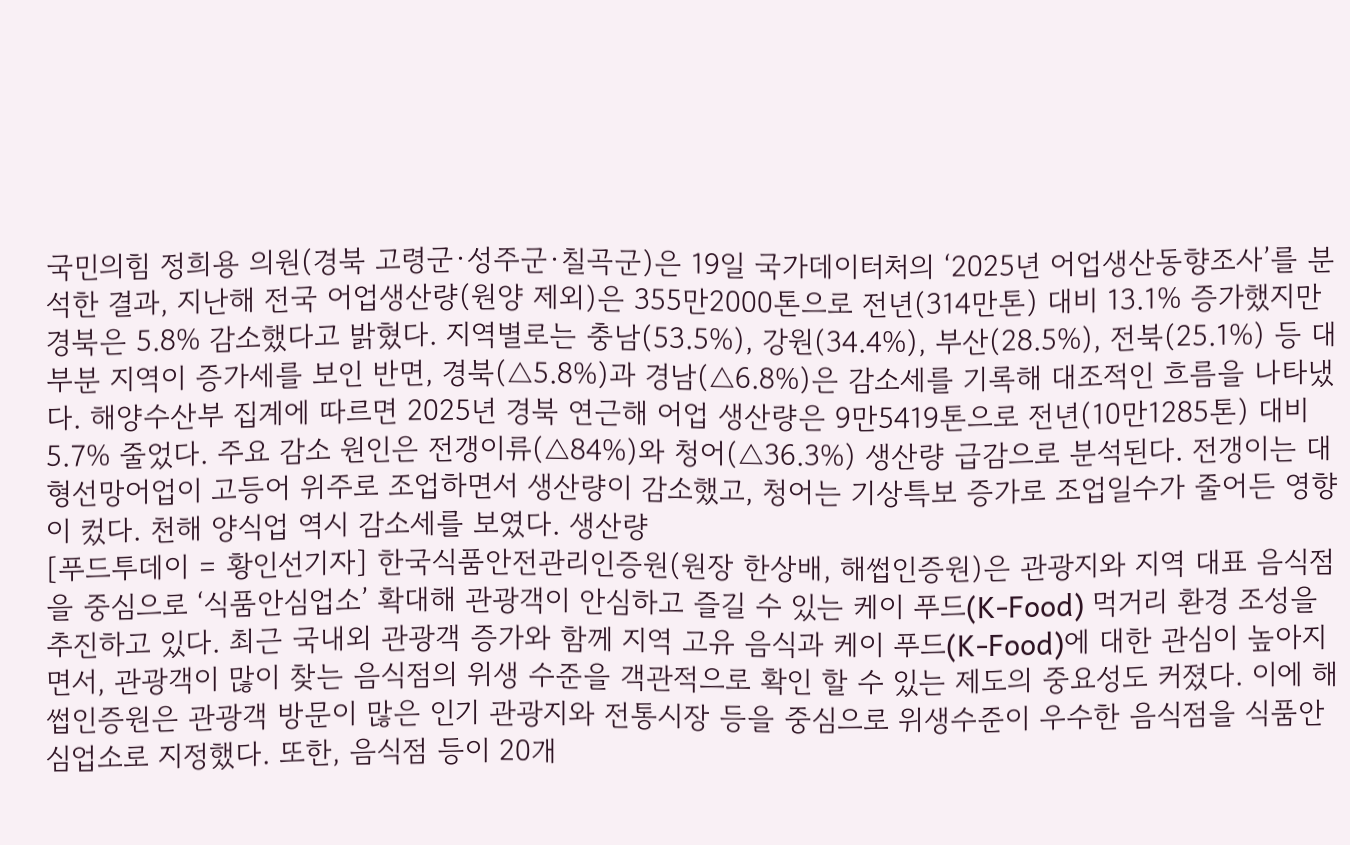국민의힘 정희용 의원(경북 고령군·성주군·칠곡군)은 19일 국가데이터처의 ‘2025년 어업생산동향조사’를 분석한 결과, 지난해 전국 어업생산량(원양 제외)은 355만2000톤으로 전년(314만톤) 대비 13.1% 증가했지만 경북은 5.8% 감소했다고 밝혔다. 지역별로는 충남(53.5%), 강원(34.4%), 부산(28.5%), 전북(25.1%) 등 대부분 지역이 증가세를 보인 반면, 경북(△5.8%)과 경남(△6.8%)은 감소세를 기록해 대조적인 흐름을 나타냈다. 해양수산부 집계에 따르면 2025년 경북 연근해 어업 생산량은 9만5419톤으로 전년(10만1285톤) 대비 5.7% 줄었다. 주요 감소 원인은 전갱이류(△84%)와 청어(△36.3%) 생산량 급감으로 분석된다. 전갱이는 대형선망어업이 고등어 위주로 조업하면서 생산량이 감소했고, 청어는 기상특보 증가로 조업일수가 줄어든 영향이 컸다. 천해 양식업 역시 감소세를 보였다. 생산량
[푸드투데이 = 황인선기자] 한국식품안전관리인증원(원장 한상배, 해썹인증원)은 관광지와 지역 대표 음식점을 중심으로 ‘식품안심업소’ 확대해 관광객이 안심하고 즐길 수 있는 케이 푸드(K-Food) 먹거리 환경 조성을 추진하고 있다. 최근 국내외 관광객 증가와 함께 지역 고유 음식과 케이 푸드(K-Food)에 대한 관심이 높아지면서, 관광객이 많이 찾는 음식점의 위생 수준을 객관적으로 확인 할 수 있는 제도의 중요성도 커졌다. 이에 해썹인증원은 관광객 방문이 많은 인기 관광지와 전통시장 등을 중심으로 위생수준이 우수한 음식점을 식품안심업소로 지정했다. 또한, 음식점 등이 20개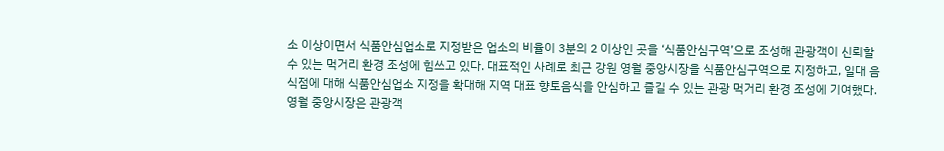소 이상이면서 식품안심업소로 지정받은 업소의 비율이 3분의 2 이상인 곳을 ‘식품안심구역’으로 조성해 관광객이 신뢰할 수 있는 먹거리 환경 조성에 힘쓰고 있다. 대표적인 사례로 최근 강원 영월 중앙시장을 식품안심구역으로 지정하고, 일대 음식점에 대해 식품안심업소 지정을 확대해 지역 대표 향토음식을 안심하고 즐길 수 있는 관광 먹거리 환경 조성에 기여했다. 영월 중앙시장은 관광객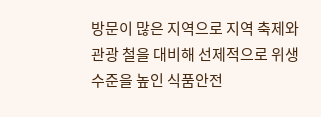방문이 많은 지역으로 지역 축제와 관광 철을 대비해 선제적으로 위생 수준을 높인 식품안전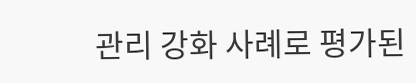관리 강화 사례로 평가된